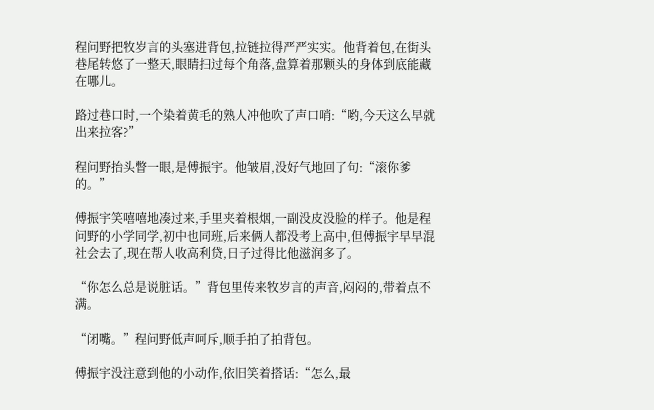程问野把牧岁言的头塞进背包,拉链拉得严严实实。他背着包,在街头巷尾转悠了一整天,眼睛扫过每个角落,盘算着那颗头的身体到底能藏在哪儿。

路过巷口时,一个染着黄毛的熟人冲他吹了声口哨:“哟,今天这么早就出来拉客?”

程问野抬头瞥一眼,是傅振宇。他皱眉,没好气地回了句:“滚你爹的。”

傅振宇笑嘻嘻地凑过来,手里夹着根烟,一副没皮没脸的样子。他是程问野的小学同学,初中也同班,后来俩人都没考上高中,但傅振宇早早混社会去了,现在帮人收高利贷,日子过得比他滋润多了。

“你怎么总是说脏话。”背包里传来牧岁言的声音,闷闷的,带着点不满。

“闭嘴。”程问野低声呵斥,顺手拍了拍背包。

傅振宇没注意到他的小动作,依旧笑着搭话:“怎么,最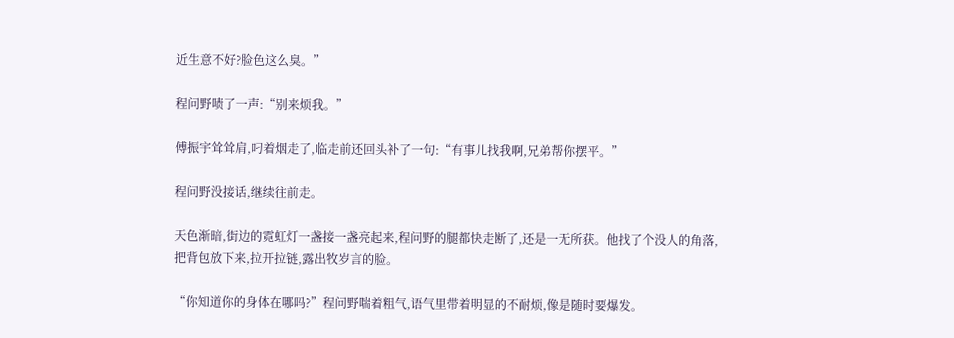近生意不好?脸色这么臭。”

程问野啧了一声:“别来烦我。”

傅振宇耸耸肩,叼着烟走了,临走前还回头补了一句:“有事儿找我啊,兄弟帮你摆平。”

程问野没接话,继续往前走。

天色渐暗,街边的霓虹灯一盏接一盏亮起来,程问野的腿都快走断了,还是一无所获。他找了个没人的角落,把背包放下来,拉开拉链,露出牧岁言的脸。

“你知道你的身体在哪吗?”程问野喘着粗气,语气里带着明显的不耐烦,像是随时要爆发。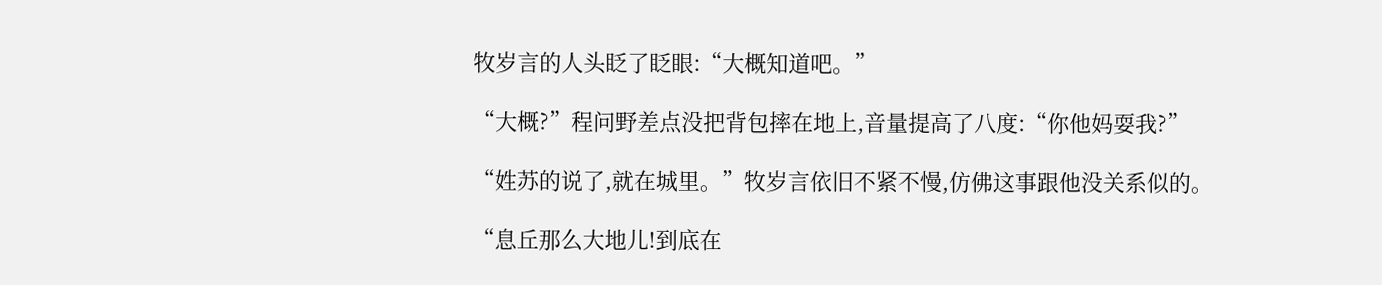牧岁言的人头眨了眨眼:“大概知道吧。”

“大概?”程问野差点没把背包摔在地上,音量提高了八度:“你他妈耍我?”

“姓苏的说了,就在城里。”牧岁言依旧不紧不慢,仿佛这事跟他没关系似的。

“息丘那么大地儿!到底在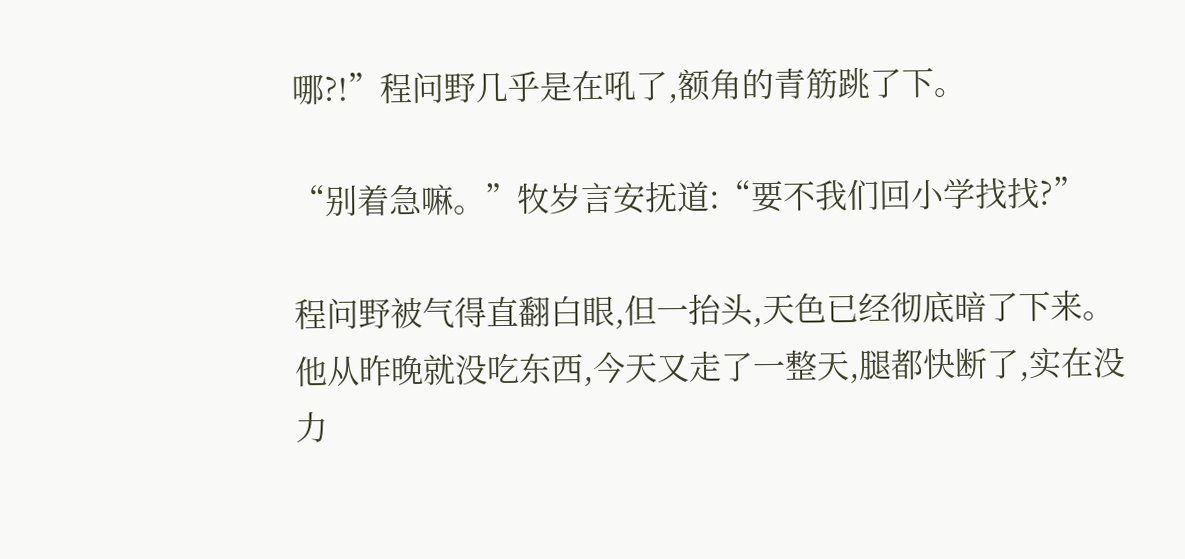哪?!”程问野几乎是在吼了,额角的青筋跳了下。

“别着急嘛。”牧岁言安抚道:“要不我们回小学找找?”

程问野被气得直翻白眼,但一抬头,天色已经彻底暗了下来。他从昨晚就没吃东西,今天又走了一整天,腿都快断了,实在没力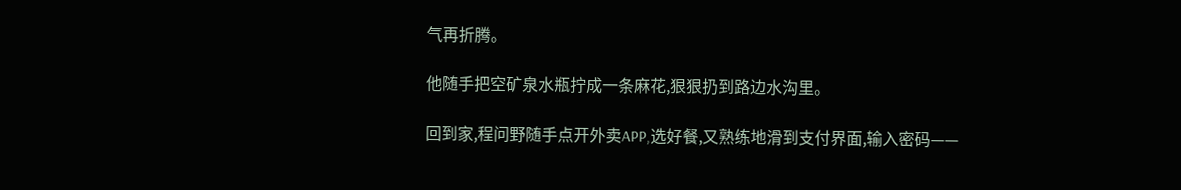气再折腾。

他随手把空矿泉水瓶拧成一条麻花,狠狠扔到路边水沟里。

回到家,程问野随手点开外卖APP,选好餐,又熟练地滑到支付界面,输入密码——